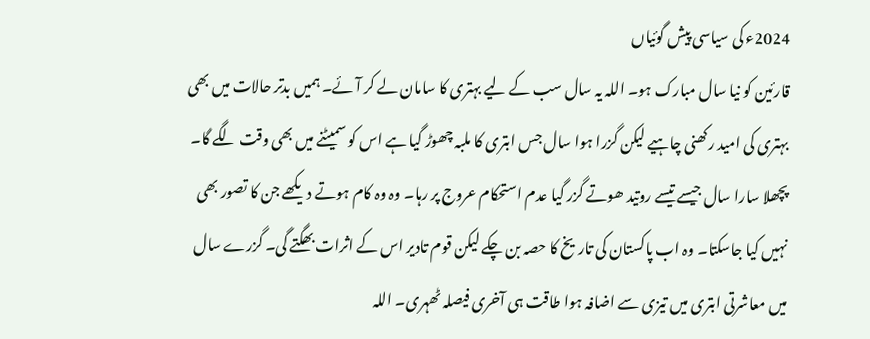2024ء کی سیاسی پیش گوئیاں
قارئین کو نیا سال مبارک ہو۔ اللہ یہ سال سب کے لیے بہتری کا سامان لے کر آئے۔ ہمیں بدتر حالات میں بھی بہتری کی امید رکھنی چاہیے لیکن گزرا ہوا سال جس ابتری کا ملبہ چھوڑ گیا ہے اس کو سمیٹنے میں بھی وقت لگے گا۔ پچھلا سارا سال جیسے تیسے روتید ھوتے گزر گیا عدم استحکام عروج پر رہا۔ وہ وہ کام ہوتے دیکھے جن کا تصور بھی نہیں کیا جاسکتا۔ وہ اب پاکستان کی تاریخ کا حصہ بن چکے لیکن قوم تادیر اس کے اثرات بھگتے گی۔ گزرے سال میں معاشرتی ابتری میں تیزی سے اضافہ ہوا طاقت ہی آخری فیصلہ ٹھہری۔ اللہ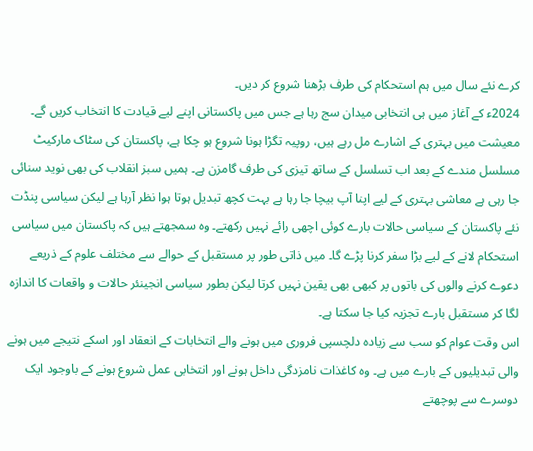کرے نئے سال میں ہم استحکام کی طرف بڑھنا شروع کر دیں۔
2024ء کے آغاز میں ہی انتخابی میدان سج رہا ہے جس میں پاکستانی اپنے لیے قیادت کا انتخاب کریں گے۔ معیشت میں بہتری کے اشارے مل رہے ہیں، روپیہ تگڑا ہونا شروع ہو چکا ہے، پاکستان کی سٹاک مارکیٹ مسلسل مندے کے بعد اب تسلسل کے ساتھ تیزی کی طرف گامزن ہے۔ ہمیں سبز انقلاب کی بھی نوید سنائی جا رہی ہے معاشی بہتری کے لیے اپنا آپ بیچا جا رہا ہے بہت کچھ تبدیل ہوتا ہوا نظر آرہا ہے لیکن سیاسی پنڈت نئے پاکستان کے سیاسی حالات بارے کوئی اچھی رائے نہیں رکھتے۔ وہ سمجھتے ہیں کہ پاکستان میں سیاسی استحکام لانے کے لیے بڑا سفر کرنا پڑے گا۔ میں ذاتی طور پر مستقبل کے حوالے سے مختلف علوم کے ذریعے دعوے کرنے والوں کی باتوں پر کبھی بھی یقین نہیں کرتا لیکن بطور سیاسی انجینئر حالات و واقعات کا اندازہ لگا کر مستقبل بارے تجزیہ کیا جا سکتا ہے۔
اس وقت عوام کو سب سے زیادہ دلچسپی فروری میں ہونے والے انتخابات کے انعقاد اور اسکے نتیجے میں ہونے والی تبدیلیوں کے بارے میں ہے۔ وہ کاغذات نامزدگی داخل ہونے اور انتخابی عمل شروع ہونے کے باوجود ایک دوسرے سے پوچھتے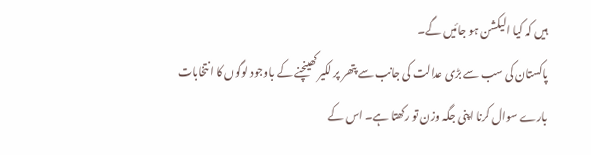ہیں کہ کیا الیکشن ہو جائیں گے۔
پاکستان کی سب سے بڑی عدالت کی جانب سے پتھر پر لکیر کھینچنے کے باوجود لوگوں کا انتخابات بارے سوال کرنا اپنی جگہ وزن تو رکھتا ہے۔ اس کے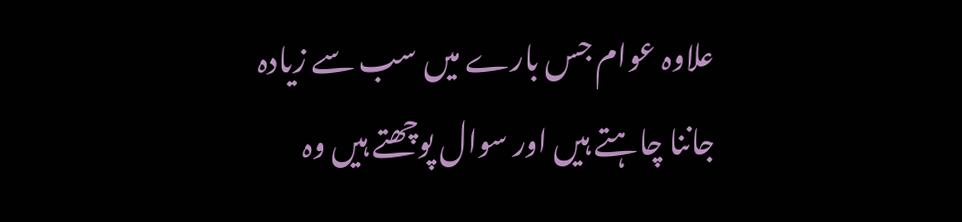علاوہ عوام جس بارے میں سب سے زیادہ جاننا چاہتے ہیں اور سوال پوچھتے ہیں وہ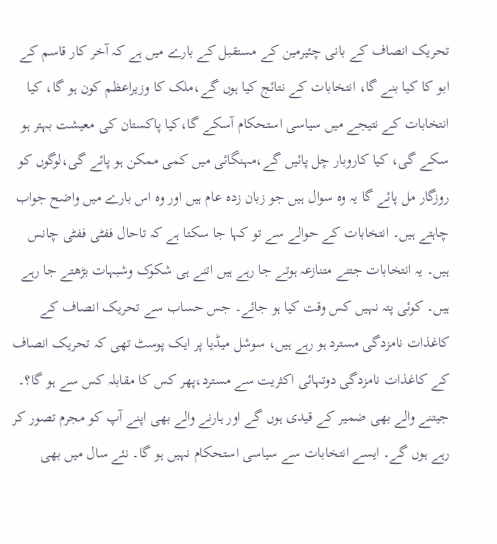تحریک انصاف کے بانی چئیرمین کے مستقبل کے بارے میں ہے کہ آخر کار قاسم کے ابو کا کیا بنے گا، انتخابات کے نتائج کیا ہوں گے،ملک کا وزیراعظم کون ہو گا، کیا انتخابات کے نتیجے میں سیاسی استحکام آسکے گا،کیا پاکستان کی معیشت بہتر ہو سکے گی، کیا کاروبار چل پائیں گے،مہنگائی میں کمی ممکن ہو پائے گی،لوگوں کو روزگار مل پائے گا یہ وہ سوال ہیں جو زبان زدہ عام ہیں اور وہ اس بارے میں واضح جواب چاہتے ہیں۔ انتخابات کے حوالے سے تو کہا جا سکتا ہے کہ تاحال ففٹی ففٹی چانس ہیں۔ یہ انتخابات جتنے متنازعہ ہوتے جا رہے ہیں اتنے ہی شکوک وشبہات بڑھتے جا رہے ہیں۔ کوئی پتہ نہیں کس وقت کیا ہو جائے۔ جس حساب سے تحریک انصاف کے کاغذات نامزدگی مسترد ہو رہے ہیں، سوشل میڈیا پر ایک پوسٹ تھی کہ تحریک انصاف کے کاغذات نامزدگی دوتہائی اکثریت سے مسترد،پھر کس کا مقابلہ کس سے ہو گا؟۔ جیتنے والے بھی ضمیر کے قیدی ہوں گے اور ہارنے والے بھی اپنے آپ کو مجرم تصور کر رہے ہوں گے۔ ایسے انتخابات سے سیاسی استحکام نہیں ہو گا۔ نئے سال میں بھی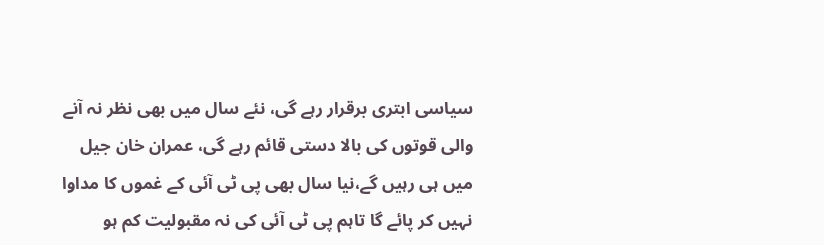سیاسی ابتری برقرار رہے گی، نئے سال میں بھی نظر نہ آنے والی قوتوں کی بالا دستی قائم رہے گی، عمران خان جیل میں ہی رہیں گے،نیا سال بھی پی ٹی آئی کے غموں کا مداوا نہیں کر پائے گا تاہم پی ٹی آئی کی نہ مقبولیت کم ہو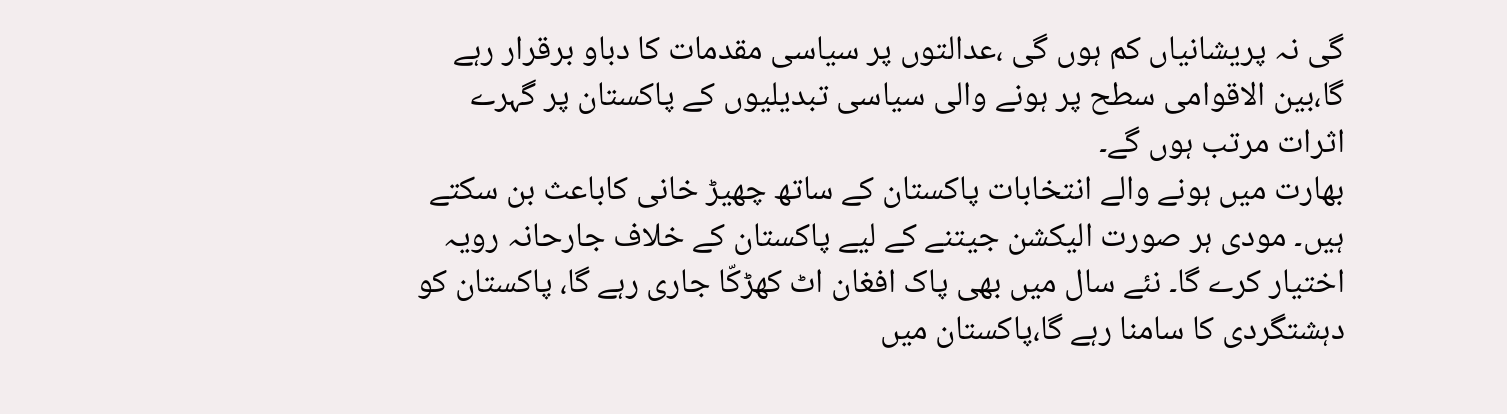گی نہ پریشانیاں کم ہوں گی ،عدالتوں پر سیاسی مقدمات کا دباو برقرار رہے گا،بین الاقوامی سطح پر ہونے والی سیاسی تبدیلیوں کے پاکستان پر گہرے اثرات مرتب ہوں گے۔
بھارت میں ہونے والے انتخابات پاکستان کے ساتھ چھیڑ خانی کاباعث بن سکتے ہیں۔ مودی ہر صورت الیکشن جیتنے کے لیے پاکستان کے خلاف جارحانہ رویہ اختیار کرے گا۔ نئے سال میں بھی پاک افغان اٹ کھڑکّا جاری رہے گا، پاکستان کو دہشتگردی کا سامنا رہے گا،پاکستان میں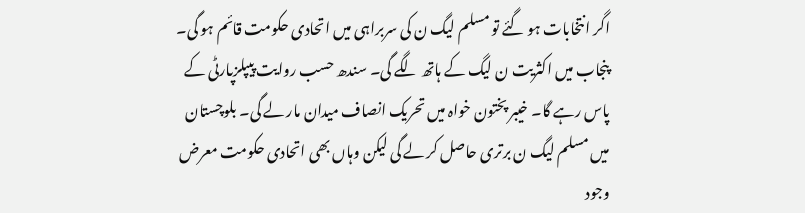اگر انتخابات ہو گئے تو مسلم لیگ ن کی سربراہی میں اتحادی حکومت قائم ہو گی۔ پنجاب میں اکثریت ن لیگ کے ہاتھ لگے گی۔ سندھ حسب روایت پیپلزپارٹی کے پاس رہے گا۔ خیبر پختون خواہ میں تحریک انصاف میدان مار لے گی۔ بلوچستان میں مسلم لیگ ن برتری حاصل کر لے گی لیکن وہاں بھی اتحادی حکومت معرض وجود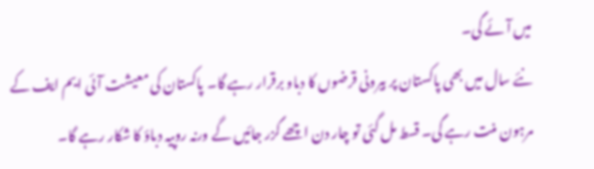میں آئے گی۔
نئے سال میں بھی پاکستان پر بیرونی قرضوں کا دباو برقرار رہے گا۔ پاکستان کی معیشت آئی ایم ایف کے مرہون منت رہے گی۔ قسط مل گئی تو چار دن اچھے گزر جائیں گے ورنہ روپیہ دباؤ کا شکار رہے گا۔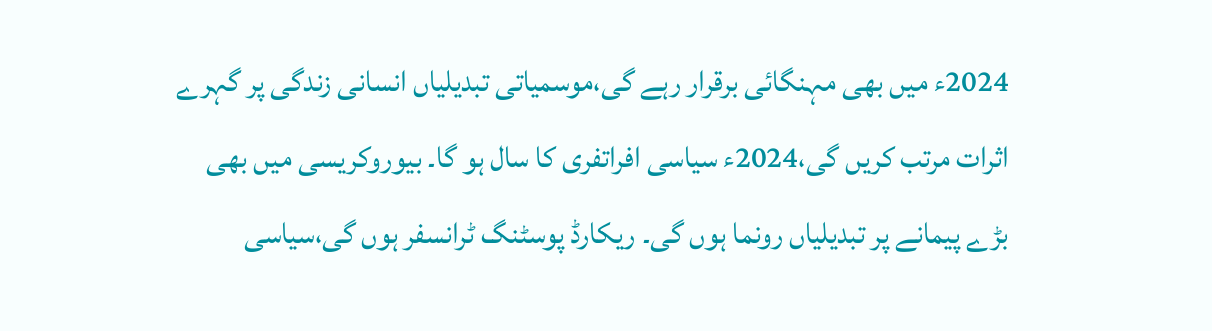2024ء میں بھی مہنگائی برقرار رہے گی،موسمیاتی تبدیلیاں انسانی زندگی پر گہرے اثرات مرتب کریں گی،2024ء سیاسی افراتفری کا سال ہو گا۔ بیوروکریسی میں بھی بڑے پیمانے پر تبدیلیاں رونما ہوں گی۔ ریکارڈ پوسٹنگ ٹرانسفر ہوں گی،سیاسی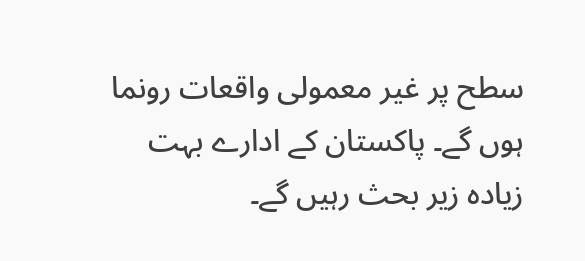سطح پر غیر معمولی واقعات رونما ہوں گے۔ پاکستان کے ادارے بہت زیادہ زیر بحث رہیں گے۔